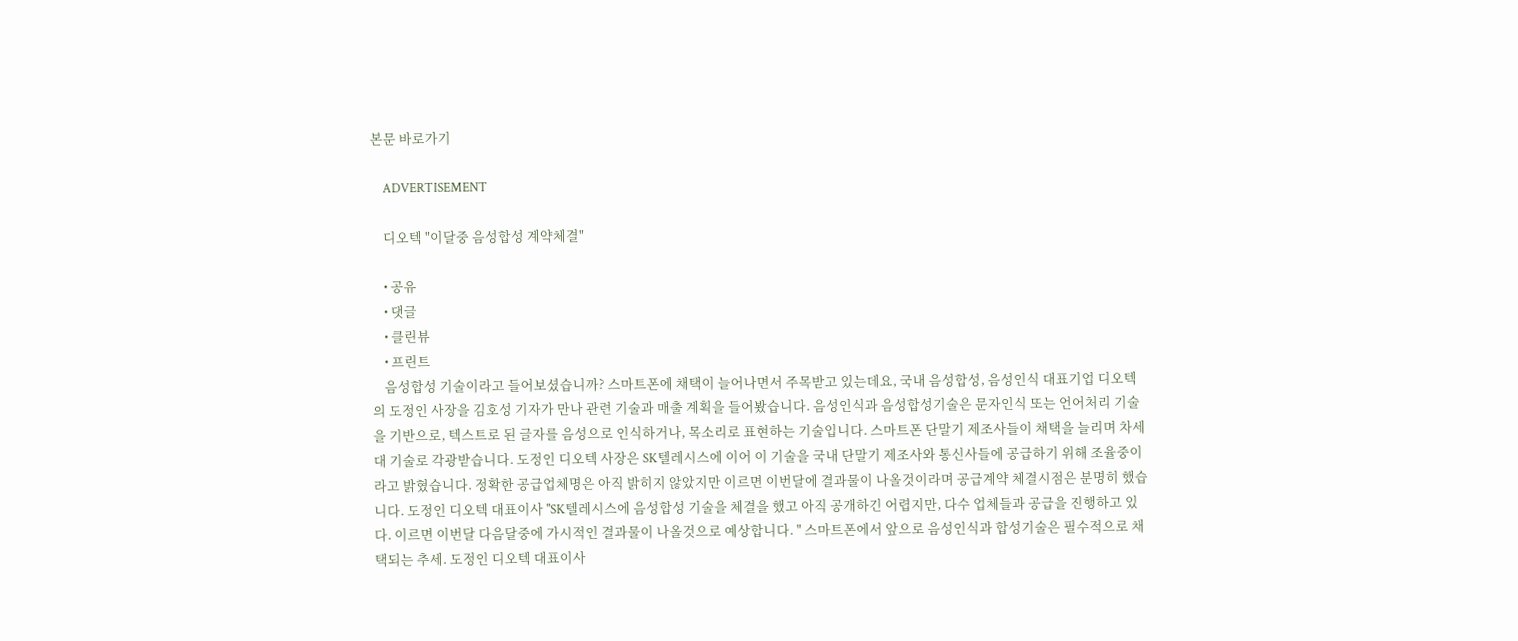본문 바로가기

    ADVERTISEMENT

    디오텍 "이달중 음성합성 계약체결"

    • 공유
    • 댓글
    • 클린뷰
    • 프린트
    음성합성 기술이라고 들어보셨습니까? 스마트폰에 채택이 늘어나면서 주목받고 있는데요, 국내 음성합성, 음성인식 대표기업 디오텍의 도정인 사장을 김호성 기자가 만나 관련 기술과 매출 계획을 들어봤습니다. 음성인식과 음성합성기술은 문자인식 또는 언어처리 기술을 기반으로, 텍스트로 된 글자를 음성으로 인식하거나, 목소리로 표현하는 기술입니다. 스마트폰 단말기 제조사들이 채택을 늘리며 차세대 기술로 각광받습니다. 도정인 디오텍 사장은 SK텔레시스에 이어 이 기술을 국내 단말기 제조사와 통신사들에 공급하기 위해 조율중이라고 밝혔습니다. 정확한 공급업체명은 아직 밝히지 않았지만 이르면 이번달에 결과물이 나올것이라며 공급계약 체결시점은 분명히 했습니다. 도정인 디오텍 대표이사 "SK텔레시스에 음성합성 기술을 체결을 했고 아직 공개하긴 어렵지만, 다수 업체들과 공급을 진행하고 있다. 이르면 이번달 다음달중에 가시적인 결과물이 나올것으로 예상합니다. " 스마트폰에서 앞으로 음성인식과 합성기술은 필수적으로 채택되는 추세. 도정인 디오텍 대표이사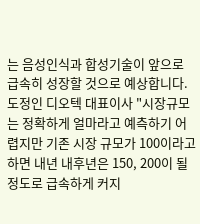는 음성인식과 합성기술이 앞으로 급속히 성장할 것으로 예상합니다. 도정인 디오텍 대표이사 "시장규모는 정확하게 얼마라고 예측하기 어렵지만 기존 시장 규모가 100이라고 하면 내년 내후년은 150, 200이 될 정도로 급속하게 커지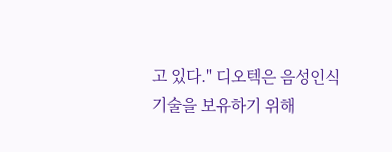고 있다." 디오텍은 음성인식 기술을 보유하기 위해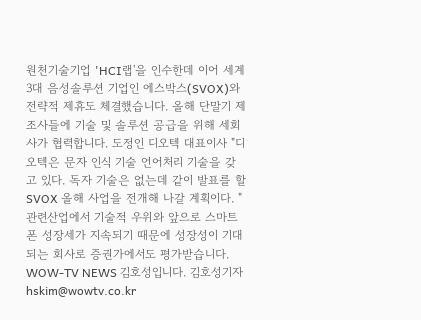원천기술기업 'HCI랩'을 인수한데 이어 세계 3대 음성솔루션 기업인 에스박스(SVOX)와 전략적 제휴도 체결했습니다. 올해 단말기 제조사들에 기술 및 솔루션 공급을 위해 세회사가 협력합니다. 도정인 디오텍 대표이사 "디오텍은 문자 인식 기술 언어처리 기술을 갖고 있다. 독자 기술은 없는데 같이 발표를 할 SVOX 올해 사업을 전개해 나갈 계획이다. " 관련산업에서 기술적 우위와 앞으로 스마트폰 성장세가 지속되기 때문에 성장성이 기대되는 회사로 증권가에서도 평가받습니다. WOW-TV NEWS 김호성입니다. 김호성기자 hskim@wowtv.co.kr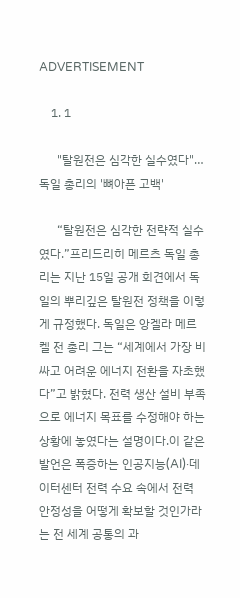ADVERTISEMENT

    1. 1

      "탈원전은 심각한 실수였다"…독일 총리의 '뼈아픈 고백'

      “탈원전은 심각한 전략적 실수였다.”프리드리히 메르츠 독일 총리는 지난 15일 공개 회견에서 독일의 뿌리깊은 탈원전 정책을 이렇게 규정했다. 독일은 앙겔라 메르켈 전 총리 그는 “세계에서 가장 비싸고 어려운 에너지 전환을 자초했다”고 밝혔다. 전력 생산 설비 부족으로 에너지 목표를 수정해야 하는 상황에 놓였다는 설명이다.이 같은 발언은 폭증하는 인공지능(AI)·데이터센터 전력 수요 속에서 전력 안정성을 어떻게 확보할 것인가라는 전 세계 공통의 과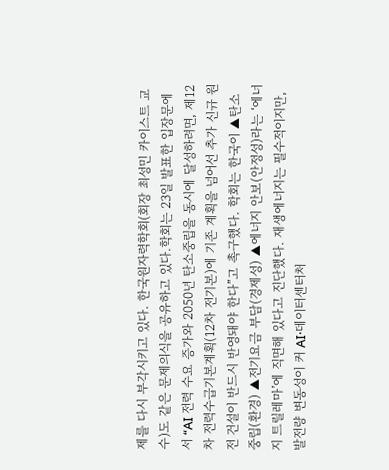제를 다시 부각시키고 있다. 한국원자력학회(회장 최성민 카이스트 교수)도 같은 문제의식을 공유하고 있다.학회는 23일 발표한 입장문에서 “AI 전력 수요 증가와 2050년 탄소중립을 동시에 달성하려면, 제12차 전력수급기본계획(12차 전기본)에 기존 계획을 넘어선 추가 신규 원전 건설이 반드시 반영돼야 한다”고 촉구했다. 학회는 한국이 ▲탄소중립(환경) ▲전기요금 부담(경제성) ▲에너지 안보(안정성)라는 ‘에너지 트릴레마’에 직면해 있다고 진단했다. 재생에너지는 필수적이지만, 발전량 변동성이 커 AI·데이터센터처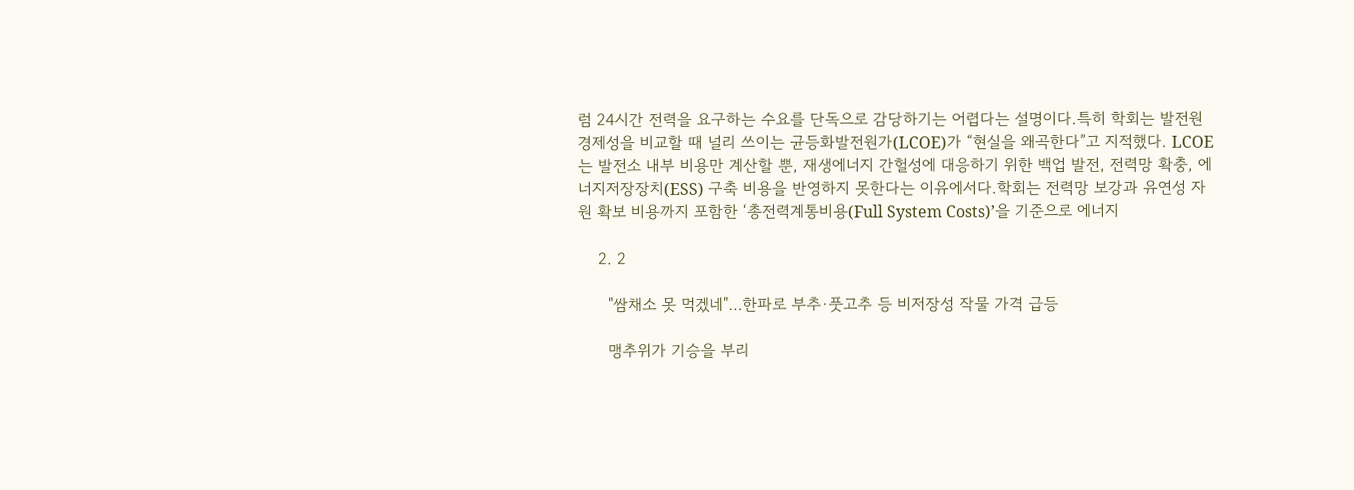럼 24시간 전력을 요구하는 수요를 단독으로 감당하기는 어렵다는 설명이다.특히 학회는 발전원 경제성을 비교할 때 널리 쓰이는 균등화발전원가(LCOE)가 “현실을 왜곡한다”고 지적했다. LCOE는 발전소 내부 비용만 계산할 뿐, 재생에너지 간헐성에 대응하기 위한 백업 발전, 전력망 확충, 에너지저장장치(ESS) 구축 비용을 반영하지 못한다는 이유에서다.학회는 전력망 보강과 유연성 자원 확보 비용까지 포함한 ‘총전력계통비용(Full System Costs)’을 기준으로 에너지

    2. 2

      "쌈채소 못 먹겠네"…한파로 부추·풋고추 등 비저장성 작물 가격 급등

      맹추위가 기승을 부리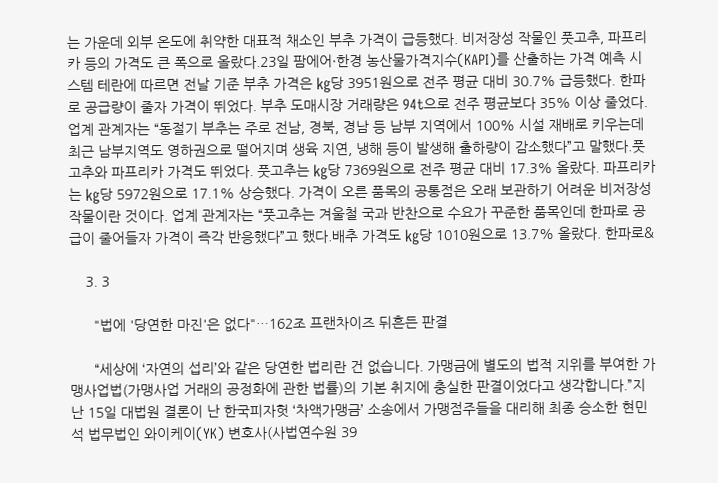는 가운데 외부 온도에 취약한 대표적 채소인 부추 가격이 급등했다. 비저장성 작물인 풋고추, 파프리카 등의 가격도 큰 폭으로 올랐다.23일 팜에어·한경 농산물가격지수(KAPI)를 산출하는 가격 예측 시스템 테란에 따르면 전날 기준 부추 가격은 ㎏당 3951원으로 전주 평균 대비 30.7% 급등했다. 한파로 공급량이 줄자 가격이 뛰었다. 부추 도매시장 거래량은 94t으로 전주 평균보다 35% 이상 줄었다. 업계 관계자는 “동절기 부추는 주로 전남, 경북, 경남 등 남부 지역에서 100% 시설 재배로 키우는데 최근 남부지역도 영하권으로 떨어지며 생육 지연, 냉해 등이 발생해 출하량이 감소했다”고 말했다.풋고추와 파프리카 가격도 뛰었다. 풋고추는 ㎏당 7369원으로 전주 평균 대비 17.3% 올랐다. 파프리카는 ㎏당 5972원으로 17.1% 상승했다. 가격이 오른 품목의 공통점은 오래 보관하기 어려운 비저장성 작물이란 것이다. 업계 관계자는 “풋고추는 겨울철 국과 반찬으로 수요가 꾸준한 품목인데 한파로 공급이 줄어들자 가격이 즉각 반응했다”고 했다.배추 가격도 ㎏당 1010원으로 13.7% 올랐다. 한파로&

    3. 3

      "법에 '당연한 마진'은 없다"…162조 프랜차이즈 뒤흔든 판결

      “세상에 ‘자연의 섭리’와 같은 당연한 법리란 건 없습니다. 가맹금에 별도의 법적 지위를 부여한 가맹사업법(가맹사업 거래의 공정화에 관한 법률)의 기본 취지에 충실한 판결이었다고 생각합니다.”지난 15일 대법원 결론이 난 한국피자헛 ‘차액가맹금’ 소송에서 가맹점주들을 대리해 최종 승소한 현민석 법무법인 와이케이(YK) 변호사(사법연수원 39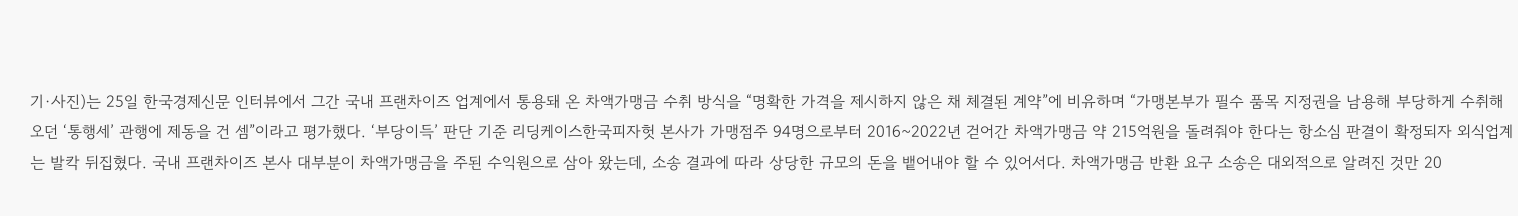기·사진)는 25일 한국경제신문 인터뷰에서 그간 국내 프랜차이즈 업계에서 통용돼 온 차액가맹금 수취 방식을 “명확한 가격을 제시하지 않은 채 체결된 계약”에 비유하며 “가맹본부가 필수 품목 지정권을 남용해 부당하게 수취해 오던 ‘통행세’ 관행에 제동을 건 셈”이라고 평가했다. ‘부당이득’ 판단 기준 리딩케이스한국피자헛 본사가 가맹점주 94명으로부터 2016~2022년 걷어간 차액가맹금 약 215억원을 돌려줘야 한다는 항소심 판결이 확정되자 외식업계는 발칵 뒤집혔다. 국내 프랜차이즈 본사 대부분이 차액가맹금을 주된 수익원으로 삼아 왔는데, 소송 결과에 따라 상당한 규모의 돈을 뱉어내야 할 수 있어서다. 차액가맹금 반환 요구 소송은 대외적으로 알려진 것만 20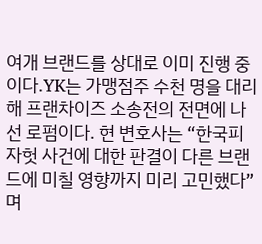여개 브랜드를 상대로 이미 진행 중이다.YK는 가맹점주 수천 명을 대리해 프랜차이즈 소송전의 전면에 나선 로펌이다. 현 변호사는 “한국피자헛 사건에 대한 판결이 다른 브랜드에 미칠 영향까지 미리 고민했다”며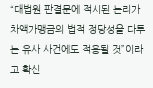“대법원 판결문에 적시된 논리가 차액가맹금의 법적 정당성을 다투는 유사 사건에도 적용될 것”이라고 확신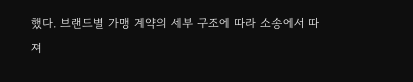했다. 브랜드별 가맹 계약의 세부 구조에 따라 소송에서 따져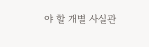야 할 개별 사실관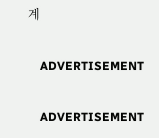계

    ADVERTISEMENT

    ADVERTISEMENT